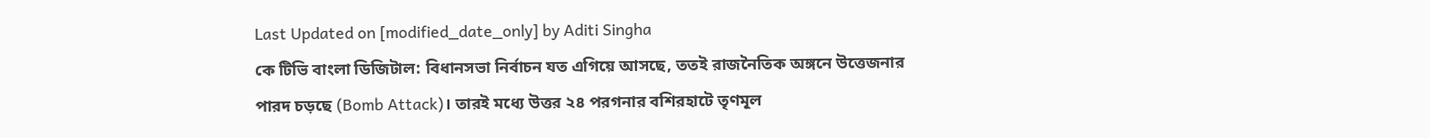Last Updated on [modified_date_only] by Aditi Singha
কে টিভি বাংলা ডিজিটাল: বিধানসভা নির্বাচন যত এগিয়ে আসছে, ততই রাজনৈতিক অঙ্গনে উত্তেজনার পারদ চড়ছে (Bomb Attack)। তারই মধ্যে উত্তর ২৪ পরগনার বশিরহাটে তৃণমূল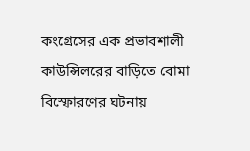কংগ্রেসের এক প্রভাবশালী কাউন্সিলরের বাড়িতে বোমা বিস্ফোরণের ঘটনায়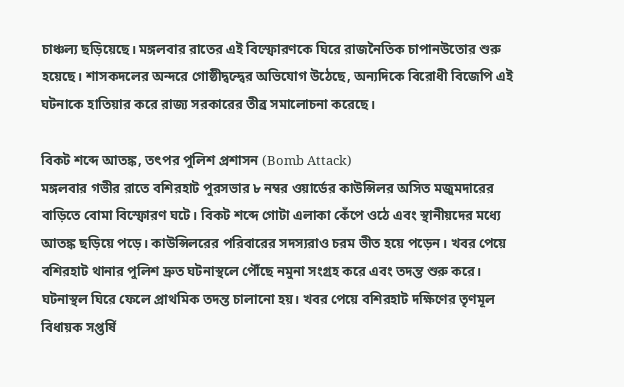চাঞ্চল্য ছড়িয়েছে। মঙ্গলবার রাতের এই বিস্ফোরণকে ঘিরে রাজনৈতিক চাপানউতোর শুরু হয়েছে। শাসকদলের অন্দরে গোষ্ঠীদ্বন্দ্বের অভিযোগ উঠেছে, অন্যদিকে বিরোধী বিজেপি এই ঘটনাকে হাতিয়ার করে রাজ্য সরকারের তীব্র সমালোচনা করেছে।

বিকট শব্দে আতঙ্ক, তৎপর পুলিশ প্রশাসন (Bomb Attack)
মঙ্গলবার গভীর রাতে বশিরহাট পুরসভার ৮ নম্বর ওয়ার্ডের কাউন্সিলর অসিত মজুমদারের বাড়িতে বোমা বিস্ফোরণ ঘটে। বিকট শব্দে গোটা এলাকা কেঁপে ওঠে এবং স্থানীয়দের মধ্যে আতঙ্ক ছড়িয়ে পড়ে। কাউন্সিলরের পরিবারের সদস্যরাও চরম ভীত হয়ে পড়েন। খবর পেয়ে বশিরহাট থানার পুলিশ দ্রুত ঘটনাস্থলে পৌঁছে নমুনা সংগ্রহ করে এবং তদন্ত শুরু করে। ঘটনাস্থল ঘিরে ফেলে প্রাথমিক তদন্ত চালানো হয়। খবর পেয়ে বশিরহাট দক্ষিণের তৃণমূল বিধায়ক সপ্তর্ষি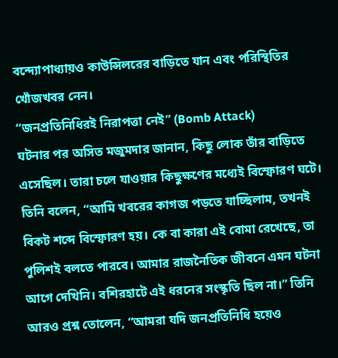বন্দ্যোপাধ্যায়ও কাউন্সিলরের বাড়িতে যান এবং পরিস্থিতির খোঁজখবর নেন।
“জনপ্রতিনিধিরই নিরাপত্তা নেই” (Bomb Attack)
ঘটনার পর অসিত মজুমদার জানান, কিছু লোক তাঁর বাড়িতে এসেছিল। তারা চলে যাওয়ার কিছুক্ষণের মধ্যেই বিস্ফোরণ ঘটে। তিনি বলেন, “আমি খবরের কাগজ পড়তে যাচ্ছিলাম, তখনই বিকট শব্দে বিস্ফোরণ হয়। কে বা কারা এই বোমা রেখেছে, তা পুলিশই বলতে পারবে। আমার রাজনৈতিক জীবনে এমন ঘটনা আগে দেখিনি। বশিরহাটে এই ধরনের সংস্কৃতি ছিল না।” তিনি আরও প্রশ্ন তোলেন, “আমরা যদি জনপ্রতিনিধি হয়েও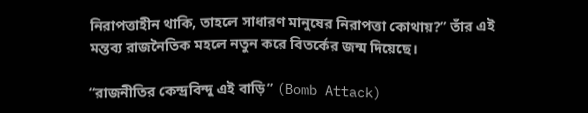নিরাপত্তাহীন থাকি, তাহলে সাধারণ মানুষের নিরাপত্তা কোথায়?” তাঁর এই মন্তব্য রাজনৈতিক মহলে নতুন করে বিতর্কের জন্ম দিয়েছে।

“রাজনীতির কেন্দ্রবিন্দু এই বাড়ি” (Bomb Attack)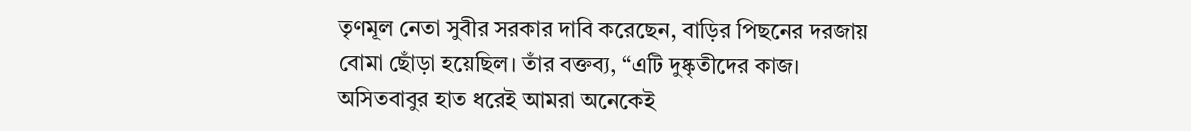তৃণমূল নেতা সুবীর সরকার দাবি করেছেন, বাড়ির পিছনের দরজায় বোমা ছোঁড়া হয়েছিল। তাঁর বক্তব্য, “এটি দুষ্কৃতীদের কাজ। অসিতবাবুর হাত ধরেই আমরা অনেকেই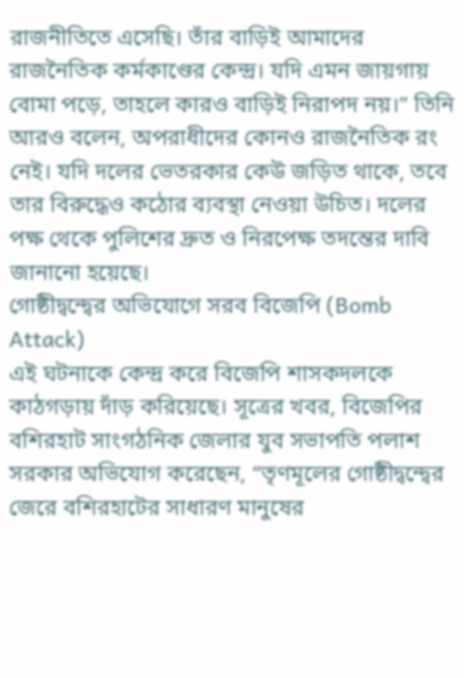রাজনীতিতে এসেছি। তাঁর বাড়িই আমাদের রাজনৈতিক কর্মকাণ্ডের কেন্দ্র। যদি এমন জায়গায় বোমা পড়ে, তাহলে কারও বাড়িই নিরাপদ নয়।” তিনি আরও বলেন, অপরাধীদের কোনও রাজনৈতিক রং নেই। যদি দলের ভেতরকার কেউ জড়িত থাকে, তবে তার বিরুদ্ধেও কঠোর ব্যবস্থা নেওয়া উচিত। দলের পক্ষ থেকে পুলিশের দ্রুত ও নিরপেক্ষ তদন্তের দাবি জানানো হয়েছে।
গোষ্ঠীদ্বন্দ্বের অভিযোগে সরব বিজেপি (Bomb Attack)
এই ঘটনাকে কেন্দ্র করে বিজেপি শাসকদলকে কাঠগড়ায় দাঁড় করিয়েছে। সূত্রের খবর, বিজেপির বশিরহাট সাংগঠনিক জেলার যুব সভাপতি পলাশ সরকার অভিযোগ করেছেন, “তৃণমূলের গোষ্ঠীদ্বন্দ্বের জেরে বশিরহাটের সাধারণ মানুষের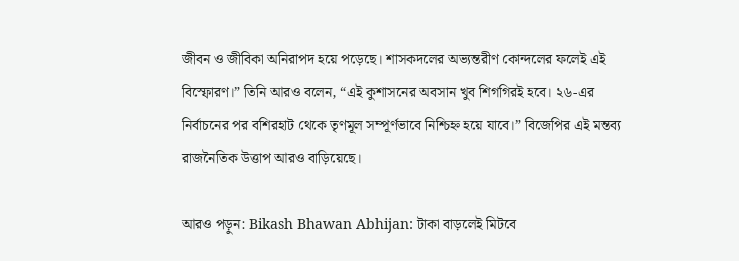জীবন ও জীবিকা অনিরাপদ হয়ে পড়েছে। শাসকদলের অভ্যন্তরীণ কোন্দলের ফলেই এই বিস্ফোরণ।” তিনি আরও বলেন, “এই কুশাসনের অবসান খুব শিগগিরই হবে। ২৬-এর নির্বাচনের পর বশিরহাট থেকে তৃণমূল সম্পূর্ণভাবে নিশ্চিহ্ন হয়ে যাবে।” বিজেপির এই মন্তব্য রাজনৈতিক উত্তাপ আরও বাড়িয়েছে।

আরও পড়ুন: Bikash Bhawan Abhijan: টাকা বাড়লেই মিটবে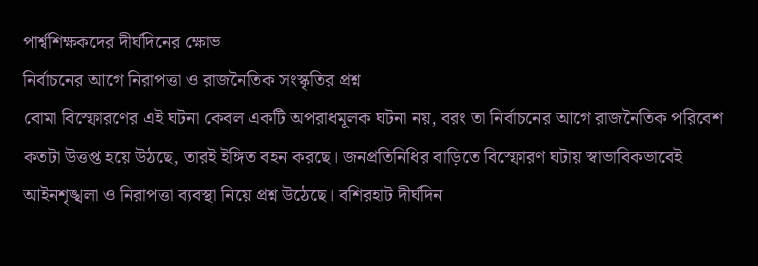পার্শ্বশিক্ষকদের দীর্ঘদিনের ক্ষোভ
নির্বাচনের আগে নিরাপত্তা ও রাজনৈতিক সংস্কৃতির প্রশ্ন
বোমা বিস্ফোরণের এই ঘটনা কেবল একটি অপরাধমূলক ঘটনা নয়, বরং তা নির্বাচনের আগে রাজনৈতিক পরিবেশ কতটা উত্তপ্ত হয়ে উঠছে, তারই ইঙ্গিত বহন করছে। জনপ্রতিনিধির বাড়িতে বিস্ফোরণ ঘটায় স্বাভাবিকভাবেই আইনশৃঙ্খলা ও নিরাপত্তা ব্যবস্থা নিয়ে প্রশ্ন উঠেছে। বশিরহাট দীর্ঘদিন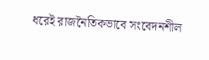ধরেই রাজনৈতিকভাবে সংবেদনশীল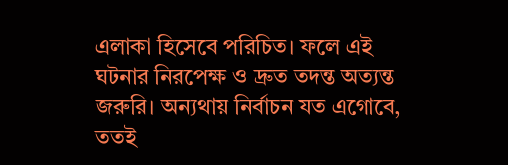এলাকা হিসেবে পরিচিত। ফলে এই ঘটনার নিরপেক্ষ ও দ্রুত তদন্ত অত্যন্ত জরুরি। অন্যথায় নির্বাচন যত এগোবে, ততই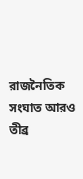রাজনৈতিক সংঘাত আরও তীব্র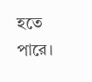হতে পারে।